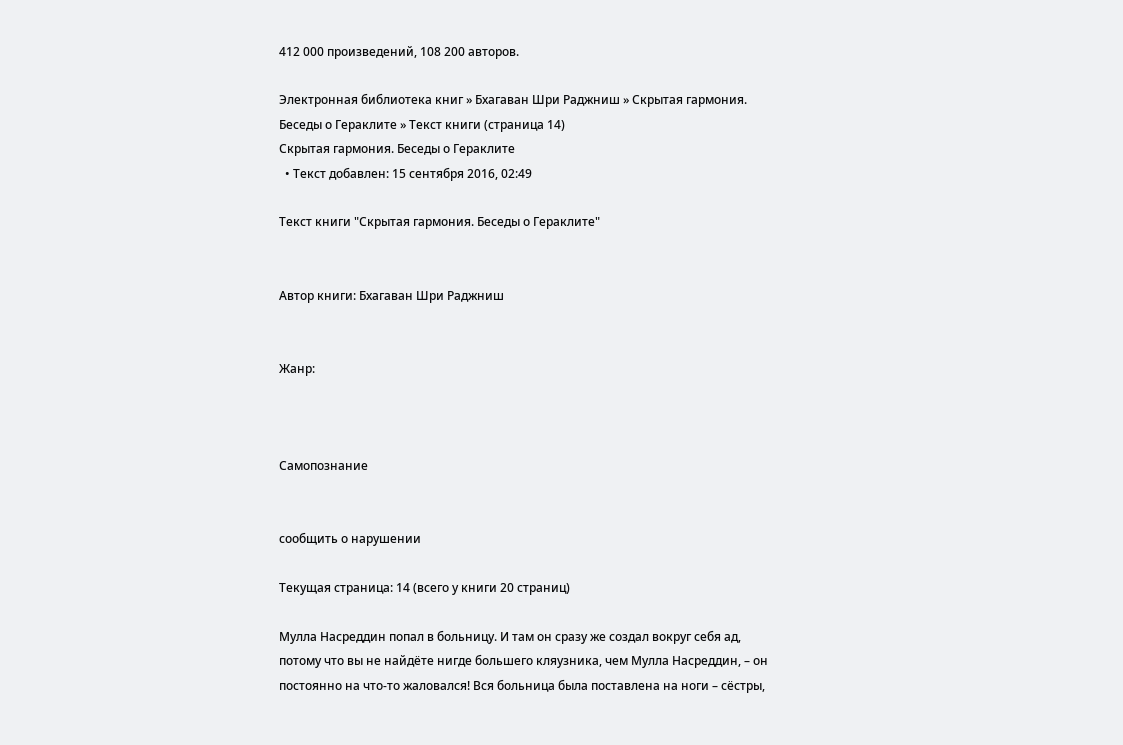412 000 произведений, 108 200 авторов.

Электронная библиотека книг » Бхагаван Шри Раджниш » Скрытая гармония. Беседы о Гераклите » Текст книги (страница 14)
Скрытая гармония. Беседы о Гераклите
  • Текст добавлен: 15 сентября 2016, 02:49

Текст книги "Скрытая гармония. Беседы о Гераклите"


Автор книги: Бхагаван Шри Раджниш


Жанр:



Самопознание


сообщить о нарушении

Текущая страница: 14 (всего у книги 20 страниц)

Мулла Насреддин попал в больницу. И там он сразу же создал вокруг себя ад, потому что вы не найдёте нигде большего кляузника, чем Мулла Насреддин, – он постоянно на что-то жаловался! Вся больница была поставлена на ноги – сёстры,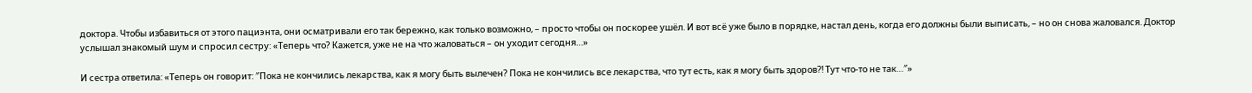доктора. Чтобы избавиться от этого пациэнта, они осматривали его так бережно, как только возможно, – просто чтобы он поскорее ушёл. И вот всё уже было в порядке, настал день, когда его должны были выписать, – но он снова жаловался. Доктор услышал знакомый шум и спросил сестру: «Теперь что? Кажется, уже не на что жаловаться – он уходит сегодня…»

И сестра ответила: «Теперь он говорит: ″Пока не кончились лекарства, как я могу быть вылечен? Пока не кончились все лекарства, что тут есть, как я могу быть здоров?! Тут что-то не так…″»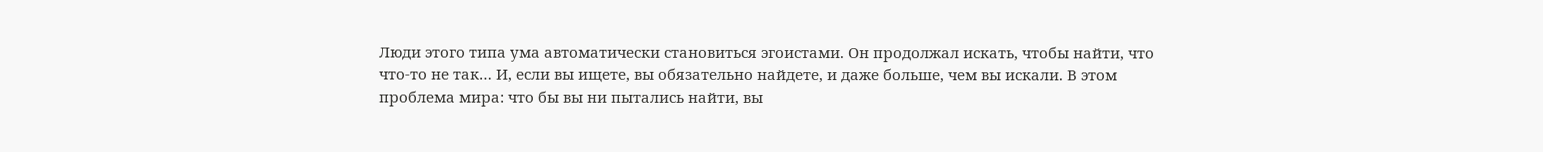Люди этого типа ума автоматически становиться эгоистами. Он продолжал искать, чтобы найти, что что-то не так… И, если вы ищете, вы обязательно найдете, и даже больше, чем вы искали. В этом проблема мира: что бы вы ни пытались найти, вы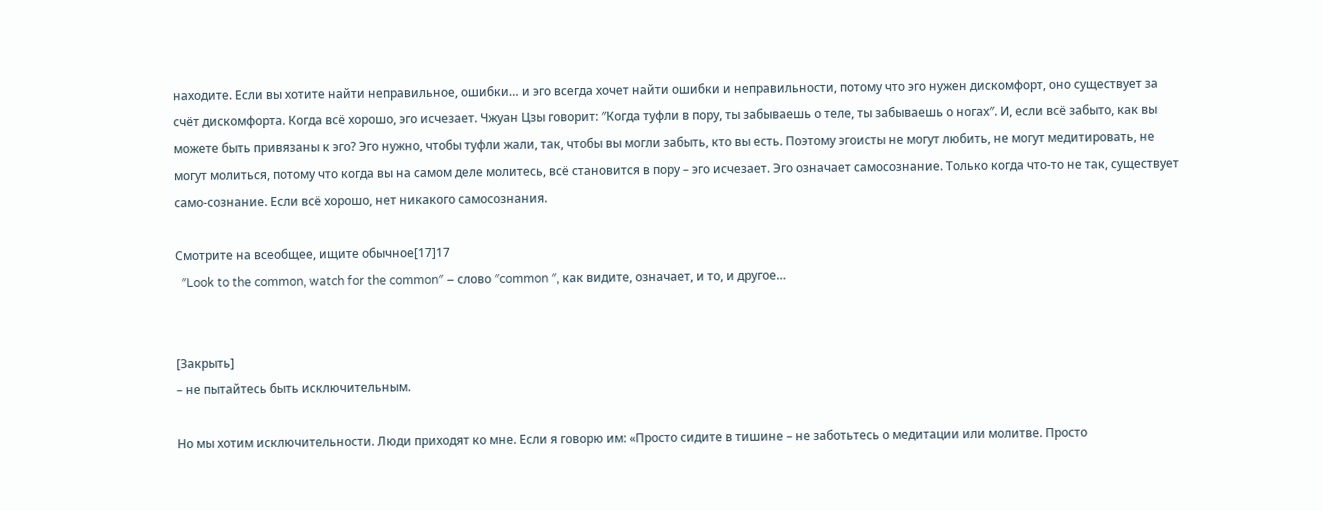находите. Если вы хотите найти неправильное, ошибки… и эго всегда хочет найти ошибки и неправильности, потому что эго нужен дискомфорт, оно существует за счёт дискомфорта. Когда всё хорошо, эго исчезает. Чжуан Цзы говорит: ″Когда туфли в пору, ты забываешь о теле, ты забываешь о ногах″. И, если всё забыто, как вы можете быть привязаны к эго? Эго нужно, чтобы туфли жали, так, чтобы вы могли забыть, кто вы есть. Поэтому эгоисты не могут любить, не могут медитировать, не могут молиться, потому что когда вы на самом деле молитесь, всё становится в пору – эго исчезает. Эго означает самосознание. Только когда что-то не так, существует само-сознание. Если всё хорошо, нет никакого самосознания.

Смотрите на всеобщее, ищите обычное[17]17
  ″Look to the common, watch for the common″ – слово ″common ″, как видите, означает, и то, и другое…


[Закрыть]
– не пытайтесь быть исключительным.

Но мы хотим исключительности. Люди приходят ко мне. Если я говорю им: «Просто сидите в тишине – не заботьтесь о медитации или молитве. Просто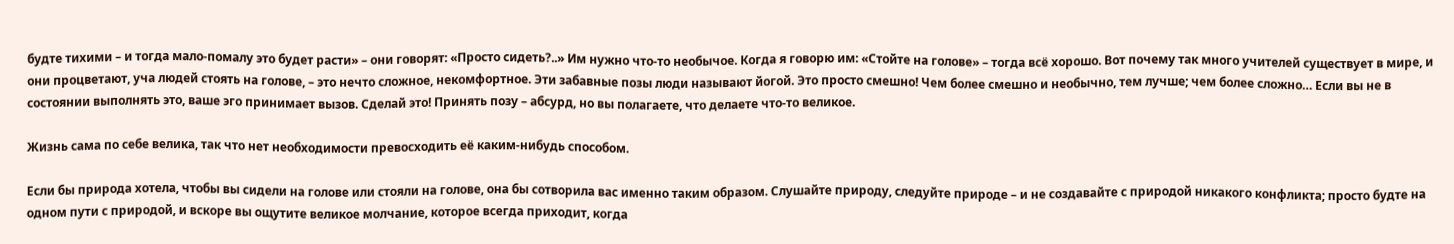будте тихими – и тогда мало-помалу это будет расти» – они говорят: «Просто сидеть?..» Им нужно что-то необычое. Когда я говорю им: «Стойте на голове» – тогда всё хорошо. Вот почему так много учителей существует в мире, и они процветают, уча людей стоять на голове, – это нечто сложное, некомфортное. Эти забавные позы люди называют йогой. Это просто смешно! Чем более смешно и необычно, тем лучше; чем более сложно… Если вы не в состоянии выполнять это, ваше эго принимает вызов. Сделай это! Принять позу – абсурд, но вы полагаете, что делаете что-то великое.

Жизнь сама по себе велика, так что нет необходимости превосходить её каким-нибудь способом.

Если бы природа хотела, чтобы вы сидели на голове или стояли на голове, она бы сотворила вас именно таким образом. Слушайте природу, следуйте природе – и не создавайте с природой никакого конфликта; просто будте на одном пути с природой, и вскоре вы ощутите великое молчание, которое всегда приходит, когда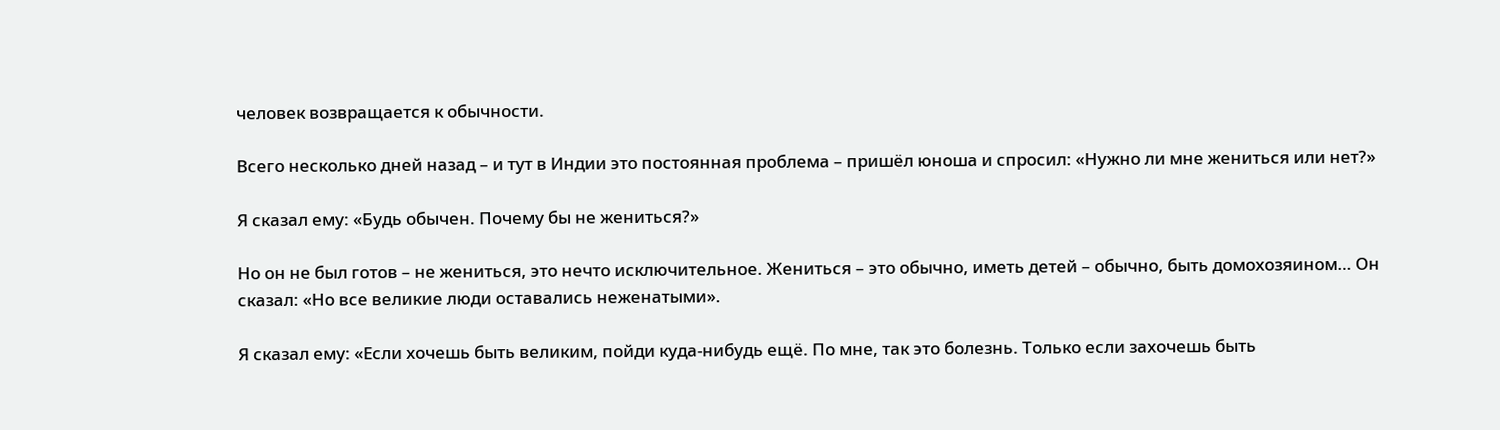человек возвращается к обычности.

Всего несколько дней назад – и тут в Индии это постоянная проблема – пришёл юноша и спросил: «Нужно ли мне жениться или нет?»

Я сказал ему: «Будь обычен. Почему бы не жениться?»

Но он не был готов – не жениться, это нечто исключительное. Жениться – это обычно, иметь детей – обычно, быть домохозяином… Он сказал: «Но все великие люди оставались неженатыми».

Я сказал ему: «Если хочешь быть великим, пойди куда-нибудь ещё. По мне, так это болезнь. Только если захочешь быть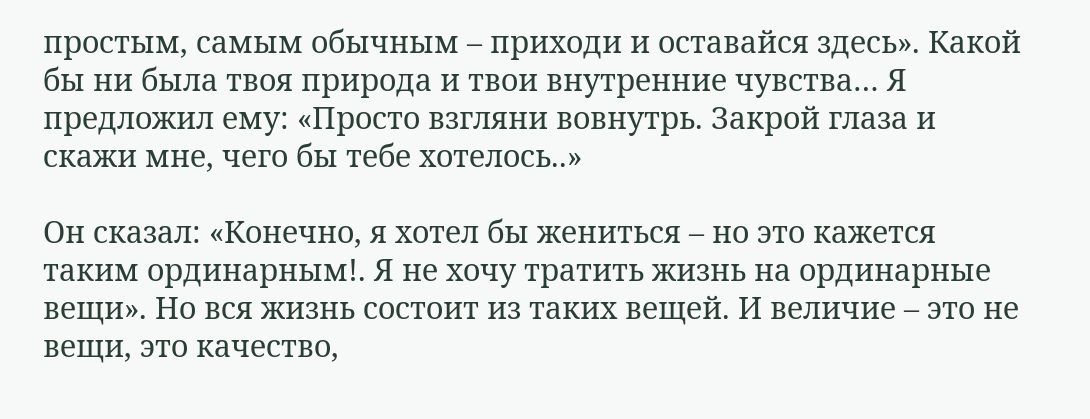простым, самым обычным – приходи и оставайся здесь». Какой бы ни была твоя природа и твои внутренние чувства… Я предложил ему: «Просто взгляни вовнутрь. Закрой глаза и скажи мне, чего бы тебе хотелось..»

Он сказал: «Конечно, я хотел бы жениться – но это кажется таким ординарным!. Я не хочу тратить жизнь на ординарные вещи». Но вся жизнь состоит из таких вещей. И величие – это не вещи, это качество,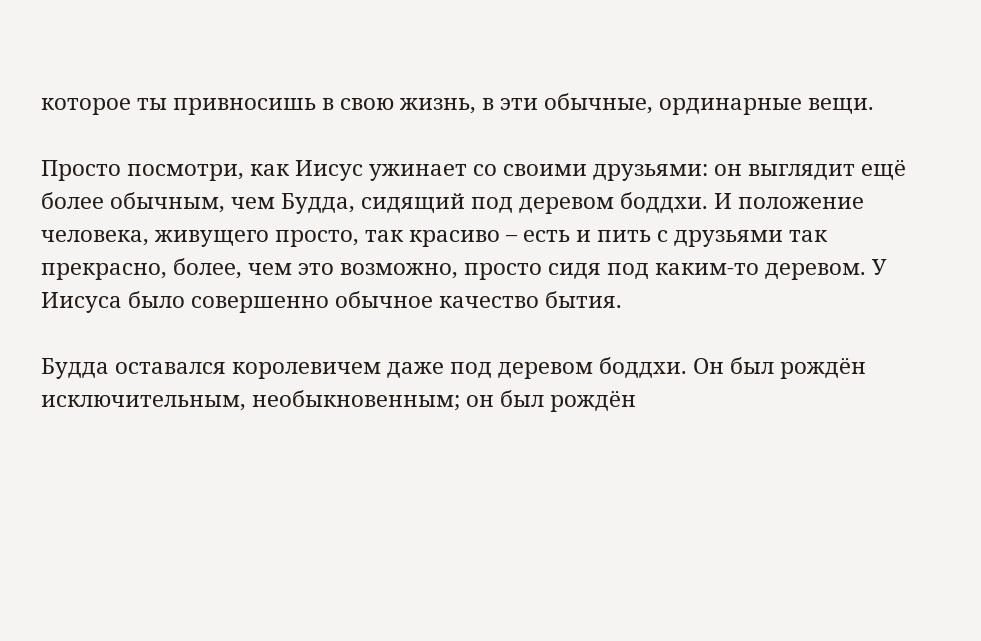которое ты привносишь в свою жизнь, в эти обычные, ординарные вещи.

Просто посмотри, как Иисус ужинает со своими друзьями: он выглядит ещё более обычным, чем Будда, сидящий под деревом боддхи. И положение человека, живущего просто, так красиво – есть и пить с друзьями так прекрасно, более, чем это возможно, просто сидя под каким-то деревом. У Иисуса было совершенно обычное качество бытия.

Будда оставался королевичем даже под деревом боддхи. Он был рождён исключительным, необыкновенным; он был рождён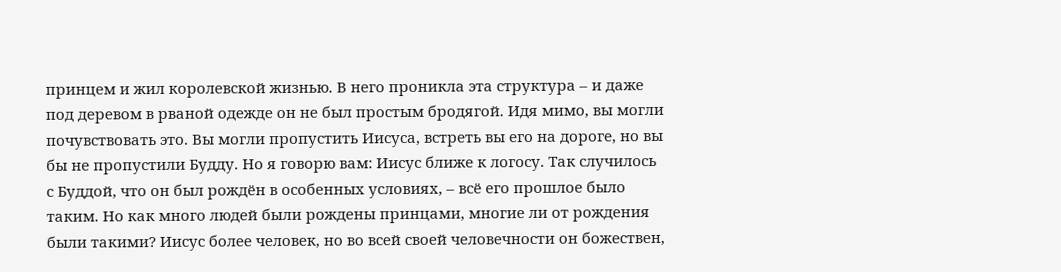принцем и жил королевской жизнью. В него проникла эта структура – и даже под деревом в рваной одежде он не был простым бродягой. Идя мимо, вы могли почувствовать это. Вы могли пропустить Иисуса, встреть вы его на дороге, но вы бы не пропустили Будду. Но я говорю вам: Иисус ближе к логосу. Так случилось с Буддой, что он был рождён в особенных условиях, – всё его прошлое было таким. Но как много людей были рождены принцами, многие ли от рождения были такими? Иисус более человек, но во всей своей человечности он божествен,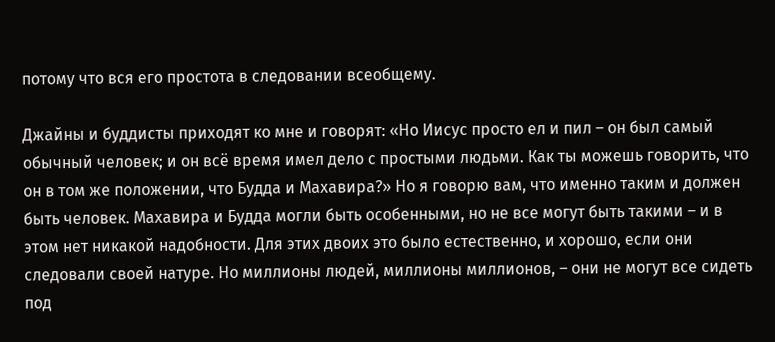потому что вся его простота в следовании всеобщему.

Джайны и буддисты приходят ко мне и говорят: «Но Иисус просто ел и пил – он был самый обычный человек; и он всё время имел дело с простыми людьми. Как ты можешь говорить, что он в том же положении, что Будда и Махавира?» Но я говорю вам, что именно таким и должен быть человек. Махавира и Будда могли быть особенными, но не все могут быть такими – и в этом нет никакой надобности. Для этих двоих это было естественно, и хорошо, если они следовали своей натуре. Но миллионы людей, миллионы миллионов, – они не могут все сидеть под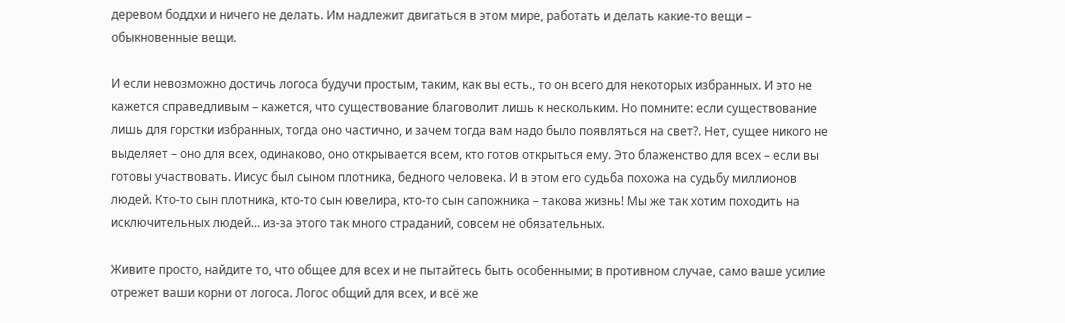деревом боддхи и ничего не делать. Им надлежит двигаться в этом мире, работать и делать какие-то вещи – обыкновенные вещи.

И если невозможно достичь логоса будучи простым, таким, как вы есть., то он всего для некоторых избранных. И это не кажется справедливым – кажется, что существование благоволит лишь к нескольким. Но помните: если существование лишь для горстки избранных, тогда оно частично, и зачем тогда вам надо было появляться на свет?. Нет, сущее никого не выделяет – оно для всех, одинаково, оно открывается всем, кто готов открыться ему. Это блаженство для всех – если вы готовы участвовать. Иисус был сыном плотника, бедного человека. И в этом его судьба похожа на судьбу миллионов людей. Кто-то сын плотника, кто-то сын ювелира, кто-то сын сапожника – такова жизнь! Мы же так хотим походить на исключительных людей… из-за этого так много страданий, совсем не обязательных.

Живите просто, найдите то, что общее для всех и не пытайтесь быть особенными; в противном случае, само ваше усилие отрежет ваши корни от логоса. Логос общий для всех, и всё же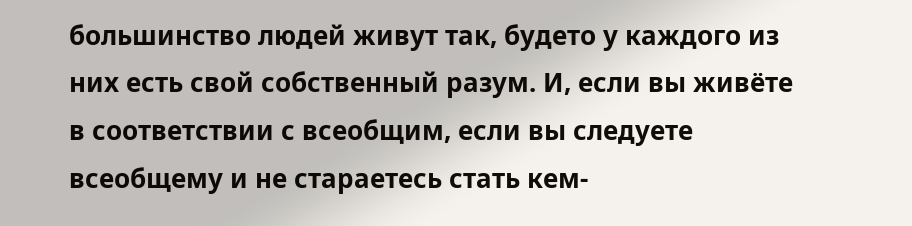большинство людей живут так, будето у каждого из них есть свой собственный разум. И, если вы живёте в соответствии с всеобщим, если вы следуете всеобщему и не стараетесь стать кем-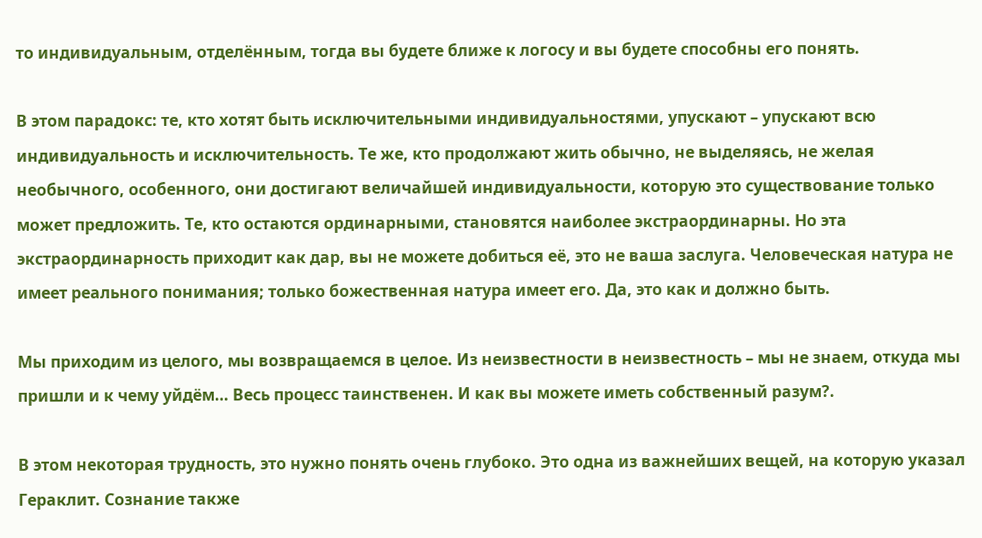то индивидуальным, отделённым, тогда вы будете ближе к логосу и вы будете способны его понять.

В этом парадокс: те, кто хотят быть исключительными индивидуальностями, упускают – упускают всю индивидуальность и исключительность. Те же, кто продолжают жить обычно, не выделяясь, не желая необычного, особенного, они достигают величайшей индивидуальности, которую это существование только может предложить. Те, кто остаются ординарными, становятся наиболее экстраординарны. Но эта экстраординарность приходит как дар, вы не можете добиться её, это не ваша заслуга. Человеческая натура не имеет реального понимания; только божественная натура имеет его. Да, это как и должно быть.

Мы приходим из целого, мы возвращаемся в целое. Из неизвестности в неизвестность – мы не знаем, откуда мы пришли и к чему уйдём… Весь процесс таинственен. И как вы можете иметь собственный разум?.

В этом некоторая трудность, это нужно понять очень глубоко. Это одна из важнейших вещей, на которую указал Гераклит. Сознание также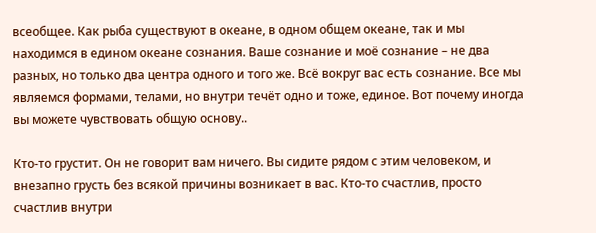всеобщее. Как рыба существуют в океане, в одном общем океане, так и мы находимся в едином океане сознания. Ваше сознание и моё сознание – не два разных, но только два центра одного и того же. Всё вокруг вас есть сознание. Все мы являемся формами, телами, но внутри течёт одно и тоже, единое. Вот почему иногда вы можете чувствовать общую основу..

Кто-то грустит. Он не говорит вам ничего. Вы сидите рядом с этим человеком, и внезапно грусть без всякой причины возникает в вас. Кто-то счастлив, просто счастлив внутри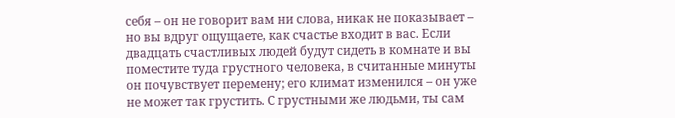себя – он не говорит вам ни слова, никак не показывает – но вы вдруг ощущаете, как счастье входит в вас. Если двадцать счастливых людей будут сидеть в комнате и вы поместите туда грустного человека, в считанные минуты он почувствует перемену; его климат изменился – он уже не может так грустить. С грустными же людьми, ты сам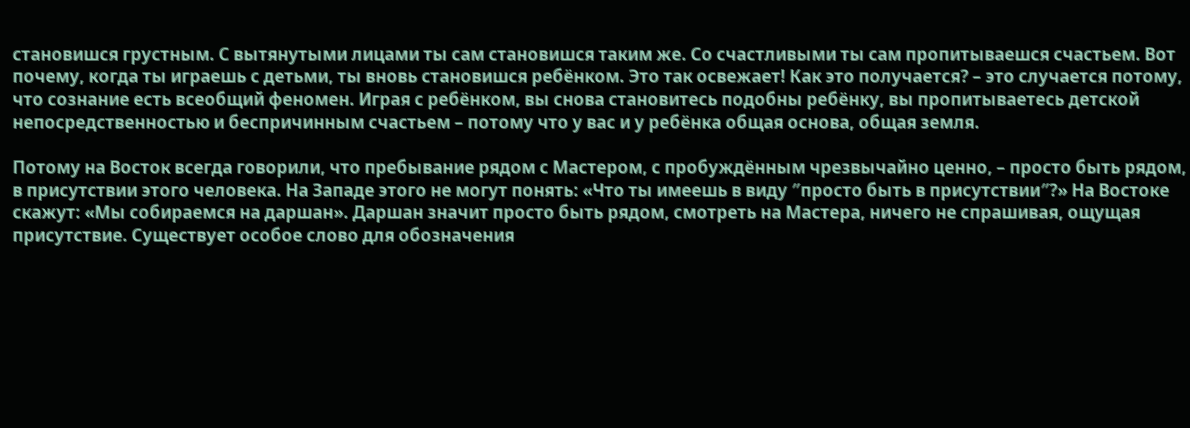становишся грустным. С вытянутыми лицами ты сам становишся таким же. Со счастливыми ты сам пропитываешся счастьем. Вот почему, когда ты играешь с детьми, ты вновь становишся ребёнком. Это так освежает! Как это получается? – это случается потому, что сознание есть всеобщий феномен. Играя с ребёнком, вы снова становитесь подобны ребёнку, вы пропитываетесь детской непосредственностью и беспричинным счастьем – потому что у вас и у ребёнка общая основа, общая земля.

Потому на Восток всегда говорили, что пребывание рядом с Мастером, с пробуждённым чрезвычайно ценно, – просто быть рядом, в присутствии этого человека. На Западе этого не могут понять: «Что ты имеешь в виду ″просто быть в присутствии″?» На Востоке скажут: «Мы собираемся на даршан». Даршан значит просто быть рядом, смотреть на Мастера, ничего не спрашивая, ощущая присутствие. Существует особое слово для обозначения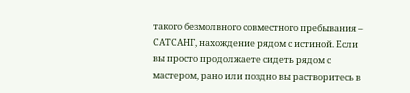такого безмолвного совместного пребывания – САТСАНГ, нахождение рядом с истиной. Если вы просто продолжаете сидеть рядом с мастером, рано или поздно вы растворитесь в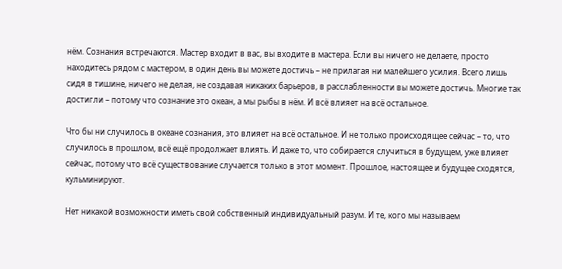нём. Сознания встречаются. Мастер входит в вас, вы входите в мастера. Если вы ничего не делаете, просто находитесь рядом с мастером, в один день вы можете достичь – не прилагая ни малейшего усилия. Всего лишь сидя в тишине, ничего не делая, не создавая никаких барьеров, в расслабленности вы можете достичь. Многие так достигли – потому что сознание это океан, а мы рыбы в нём. И всё влияет на всё остальное.

Что бы ни случилось в океане сознания, это влияет на всё остальное. И не только происходящее сейчас – то, что случилось в прошлом, всё ещё продолжает влиять. И даже то, что собирается случиться в будущем, уже влияет сейчас, потому что всё существование случается только в этот момент. Прошлое, настоящее и будущее сходятся, кульминируют.

Нет никакой возможности иметь свой собственный индивидуальный разум. И те, кого мы называем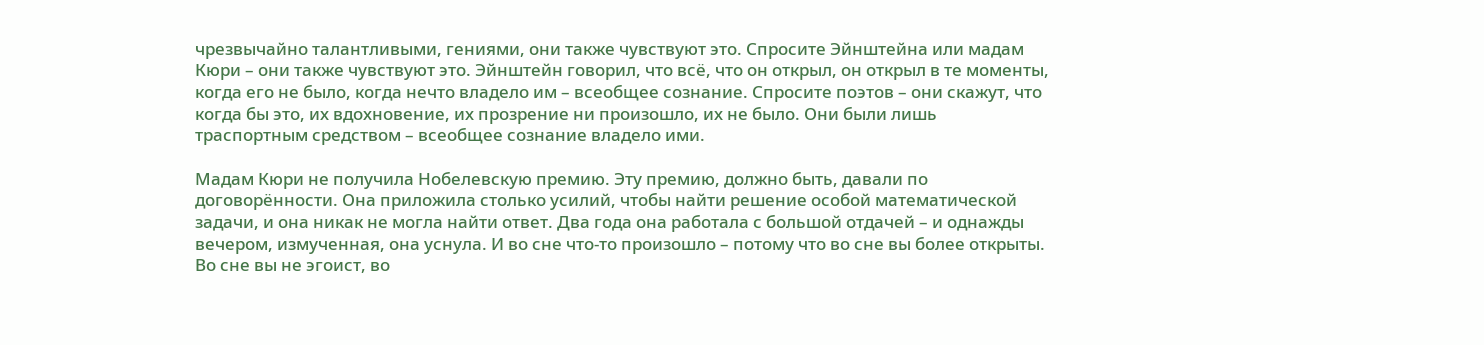чрезвычайно талантливыми, гениями, они также чувствуют это. Спросите Эйнштейна или мадам Кюри – они также чувствуют это. Эйнштейн говорил, что всё, что он открыл, он открыл в те моменты, когда его не было, когда нечто владело им – всеобщее сознание. Спросите поэтов – они скажут, что когда бы это, их вдохновение, их прозрение ни произошло, их не было. Они были лишь траспортным средством – всеобщее сознание владело ими.

Мадам Кюри не получила Нобелевскую премию. Эту премию, должно быть, давали по договорённости. Она приложила столько усилий, чтобы найти решение особой математической задачи, и она никак не могла найти ответ. Два года она работала с большой отдачей – и однажды вечером, измученная, она уснула. И во сне что-то произошло – потому что во сне вы более открыты. Во сне вы не эгоист, во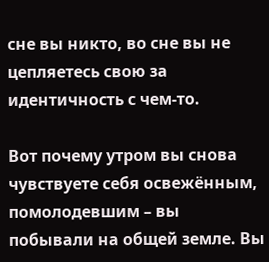сне вы никто, во сне вы не цепляетесь свою за идентичность с чем-то.

Вот почему утром вы снова чувствуете себя освежённым, помолодевшим – вы побывали на общей земле. Вы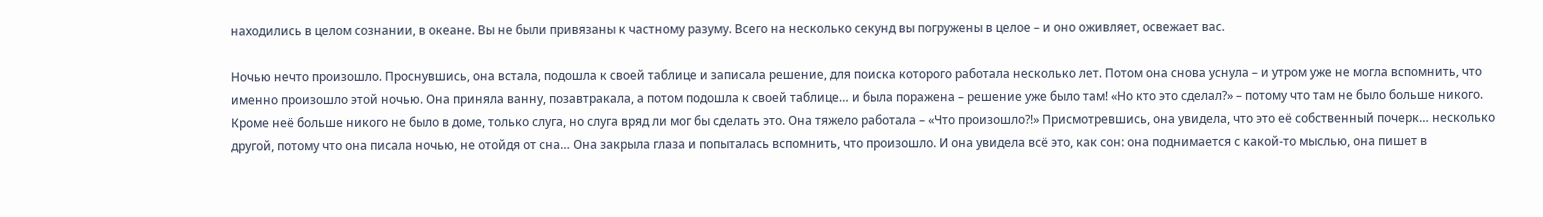находились в целом сознании, в океане. Вы не были привязаны к частному разуму. Всего на несколько секунд вы погружены в целое – и оно оживляет, освежает вас.

Ночью нечто произошло. Проснувшись, она встала, подошла к своей таблице и записала решение, для поиска которого работала несколько лет. Потом она снова уснула – и утром уже не могла вспомнить, что именно произошло этой ночью. Она приняла ванну, позавтракала, а потом подошла к своей таблице… и была поражена – решение уже было там! «Но кто это сделал?» – потому что там не было больше никого. Кроме неё больше никого не было в доме, только слуга, но слуга вряд ли мог бы сделать это. Она тяжело работала – «Что произошло?!» Присмотревшись, она увидела, что это её собственный почерк… несколько другой, потому что она писала ночью, не отойдя от сна… Она закрыла глаза и попыталась вспомнить, что произошло. И она увидела всё это, как сон: она поднимается с какой-то мыслью, она пишет в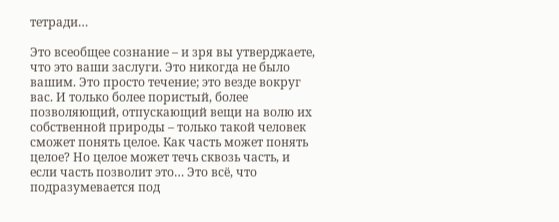тетради…

Это всеобщее сознание – и зря вы утверджаете, что это ваши заслуги. Это никогда не было вашим. Это просто течение; это везде вокруг вас. И только более пористый, более позволяющий, отпускающий вещи на волю их собственной природы – только такой человек сможет понять целое. Как часть может понять целое? Но целое может течь сквозь часть, и если часть позволит это… Это всё, что подразумевается под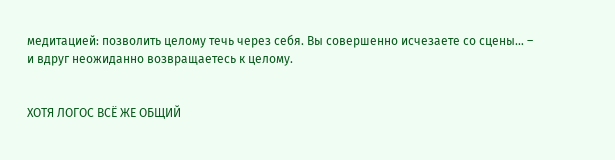медитацией: позволить целому течь через себя. Вы совершенно исчезаете со сцены… – и вдруг неожиданно возвращаетесь к целому.


ХОТЯ ЛОГОС ВСЁ ЖЕ ОБЩИЙ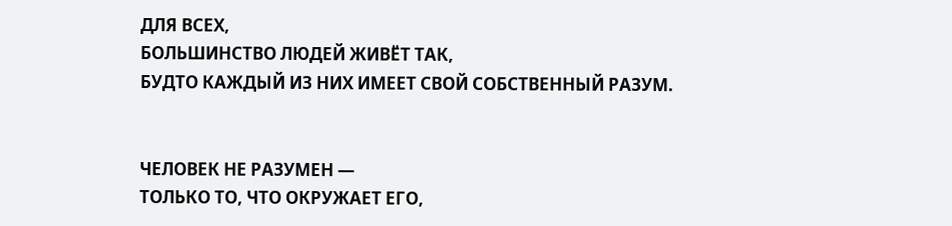ДЛЯ ВСЕХ,
БОЛЬШИНСТВО ЛЮДЕЙ ЖИВЁТ ТАК,
БУДТО КАЖДЫЙ ИЗ НИХ ИМЕЕТ СВОЙ СОБСТВЕННЫЙ РАЗУМ.


ЧЕЛОВЕК НЕ РАЗУМЕН —
ТОЛЬКО ТО, ЧТО ОКРУЖАЕТ ЕГО,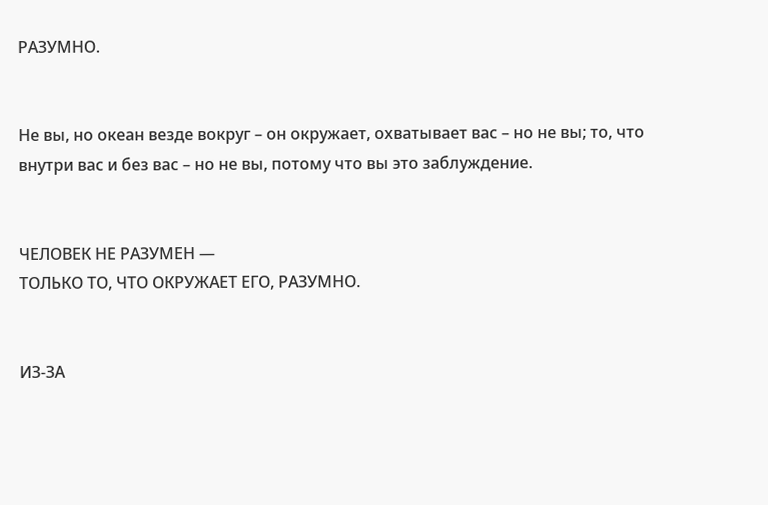РАЗУМНО.


Не вы, но океан везде вокруг – он окружает, охватывает вас – но не вы; то, что внутри вас и без вас – но не вы, потому что вы это заблуждение.


ЧЕЛОВЕК НЕ РАЗУМЕН —
ТОЛЬКО ТО, ЧТО ОКРУЖАЕТ ЕГО, РАЗУМНО.


ИЗ-ЗА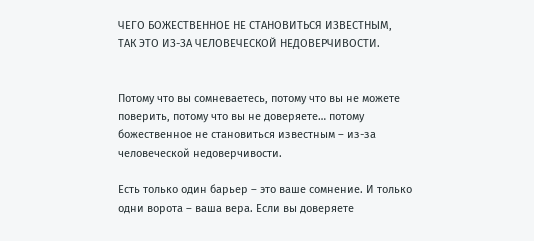ЧЕГО БОЖЕСТВЕННОЕ НЕ СТАНОВИТЬСЯ ИЗВЕСТНЫМ,
ТАК ЭТО ИЗ-ЗА ЧЕЛОВЕЧЕСКОЙ НЕДОВЕРЧИВОСТИ.


Потому что вы сомневаетесь, потому что вы не можете поверить, потому что вы не доверяете… потому божественное не становиться известным – из-за человеческой недоверчивости.

Есть только один барьер – это ваше сомнение. И только одни ворота – ваша вера. Если вы доверяете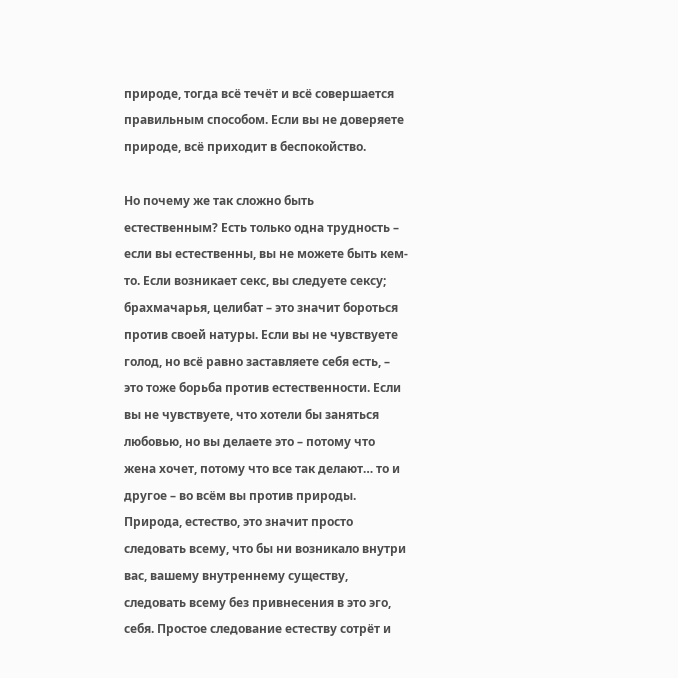природе, тогда всё течёт и всё совершается правильным способом. Если вы не доверяете природе, всё приходит в беспокойство.

Но почему же так сложно быть естественным? Есть только одна трудность – если вы естественны, вы не можете быть кем-то. Если возникает секс, вы следуете сексу; брахмачарья, целибат – это значит бороться против своей натуры. Если вы не чувствуете голод, но всё равно заставляете себя есть, – это тоже борьба против естественности. Если вы не чувствуете, что хотели бы заняться любовью, но вы делаете это – потому что жена хочет, потому что все так делают… то и другое – во всём вы против природы. Природа, естество, это значит просто следовать всему, что бы ни возникало внутри вас, вашему внутреннему существу, следовать всему без привнесения в это эго, себя. Простое следование естеству сотрёт и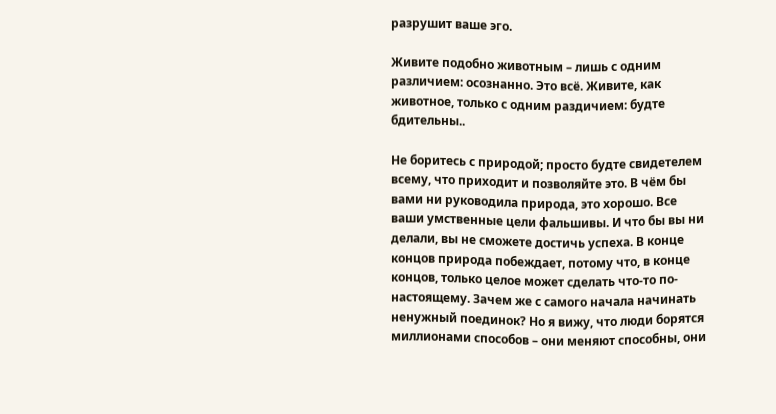разрушит ваше эго.

Живите подобно животным – лишь с одним различием: осознанно. Это всё. Живите, как животное, только с одним раздичием: будте бдительны..

Не боритесь с природой; просто будте свидетелем всему, что приходит и позволяйте это. В чём бы вами ни руководила природа, это хорошо. Все ваши умственные цели фальшивы. И что бы вы ни делали, вы не сможете достичь успеха. В конце концов природа побеждает, потому что, в конце концов, только целое может сделать что-то по-настоящему. Зачем же с самого начала начинать ненужный поединок? Но я вижу, что люди борятся миллионами способов – они меняют способны, они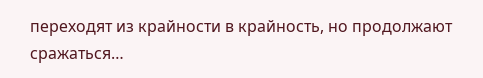переходят из крайности в крайность, но продолжают сражаться…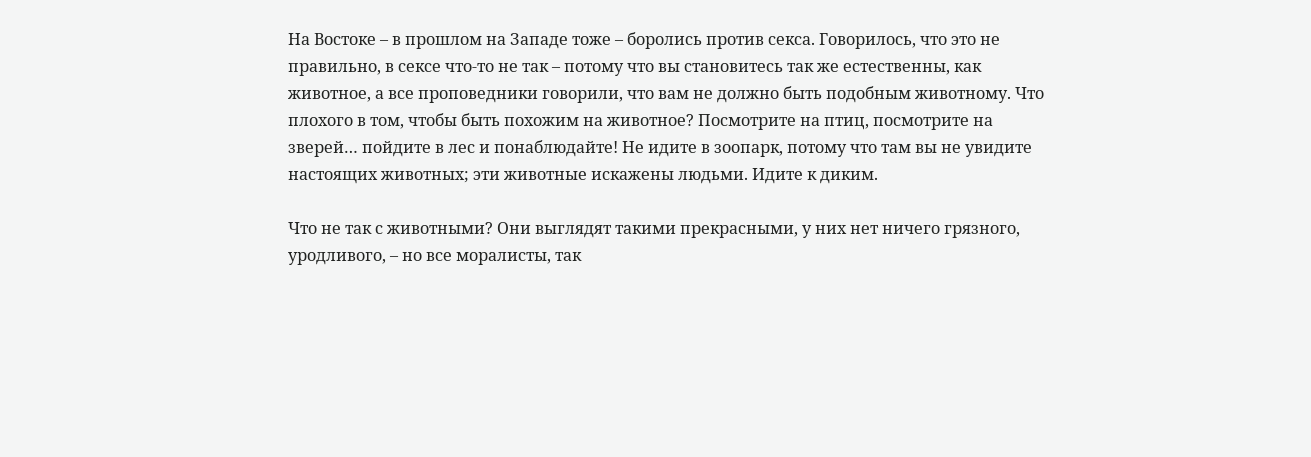На Востоке – в прошлом на Западе тоже – боролись против секса. Говорилось, что это не правильно, в сексе что-то не так – потому что вы становитесь так же естественны, как животное, а все проповедники говорили, что вам не должно быть подобным животному. Что плохого в том, чтобы быть похожим на животное? Посмотрите на птиц, посмотрите на зверей… пойдите в лес и понаблюдайте! Не идите в зоопарк, потому что там вы не увидите настоящих животных; эти животные искажены людьми. Идите к диким.

Что не так с животными? Они выглядят такими прекрасными, у них нет ничего грязного, уродливого, – но все моралисты, так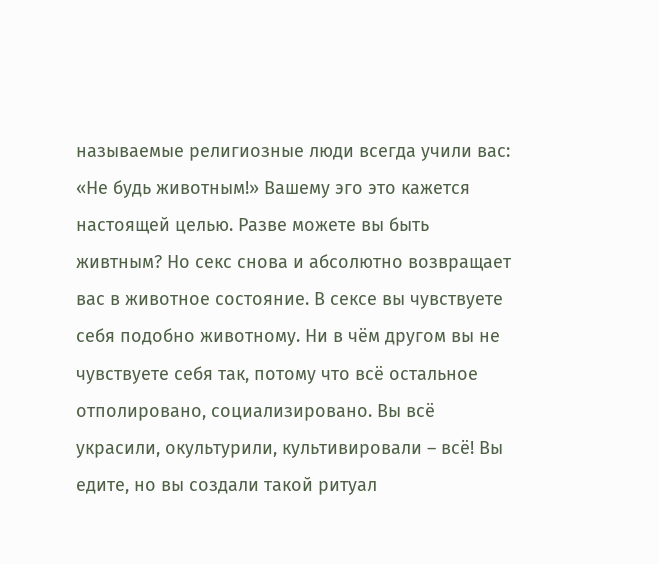называемые религиозные люди всегда учили вас: «Не будь животным!» Вашему эго это кажется настоящей целью. Разве можете вы быть живтным? Но секс снова и абсолютно возвращает вас в животное состояние. В сексе вы чувствуете себя подобно животному. Ни в чём другом вы не чувствуете себя так, потому что всё остальное отполировано, социализировано. Вы всё украсили, окультурили, культивировали – всё! Вы едите, но вы создали такой ритуал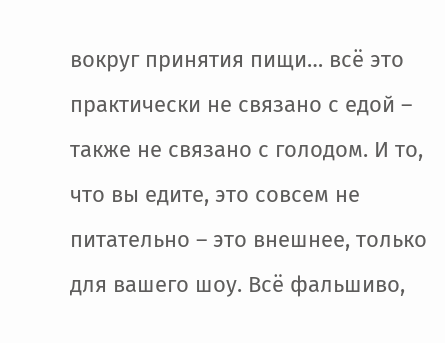вокруг принятия пищи… всё это практически не связано с едой – также не связано с голодом. И то, что вы едите, это совсем не питательно – это внешнее, только для вашего шоу. Всё фальшиво,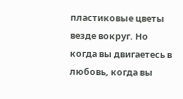пластиковые цветы везде вокруг. Но когда вы двигаетесь в любовь, когда вы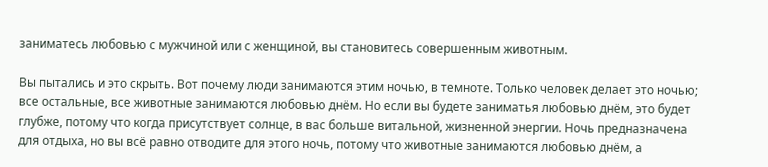заниматесь любовью с мужчиной или с женщиной, вы становитесь совершенным животным.

Вы пытались и это скрыть. Вот почему люди занимаются этим ночью, в темноте. Только человек делает это ночью; все остальные, все животные занимаются любовью днём. Но если вы будете заниматья любовью днём, это будет глубже, потому что когда присутствует солнце, в вас больше витальной, жизненной энергии. Ночь предназначена для отдыха, но вы всё равно отводите для этого ночь, потому что животные занимаются любовью днём, а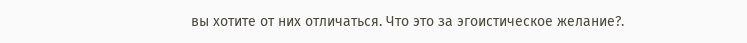вы хотите от них отличаться. Что это за эгоистическое желание?.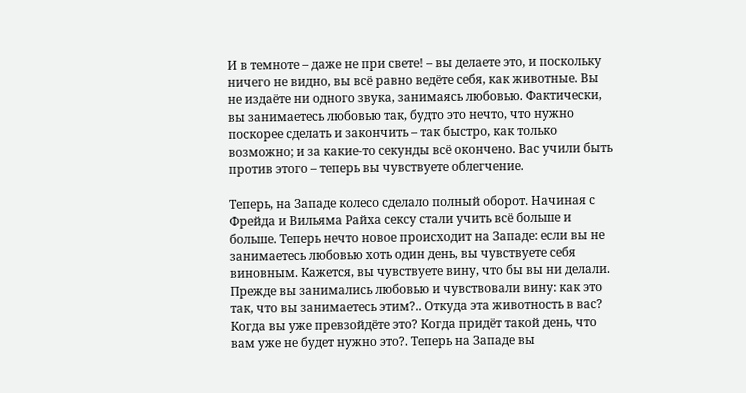И в темноте – даже не при свете! – вы делаете это, и поскольку ничего не видно, вы всё равно ведёте себя, как животные. Вы не издаёте ни одного звука, занимаясь любовью. Фактически, вы занимаетесь любовью так, будто это нечто, что нужно поскорее сделать и закончить – так быстро, как только возможно; и за какие-то секунды всё окончено. Вас учили быть против этого – теперь вы чувствуете облегчение.

Теперь, на Западе колесо сделало полный оборот. Начиная с Фрейда и Вильяма Райха сексу стали учить всё больше и больше. Теперь нечто новое происходит на Западе: если вы не занимаетесь любовью хоть один день, вы чувствуете себя виновным. Кажется, вы чувствуете вину, что бы вы ни делали. Прежде вы занимались любовью и чувствовали вину: как это так, что вы занимаетесь этим?.. Откуда эта животность в вас? Когда вы уже превзойдёте это? Когда придёт такой день, что вам уже не будет нужно это?. Теперь на Западе вы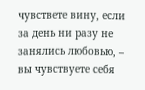чувствете вину, если за день ни разу не занялись любовью, – вы чувствуете себя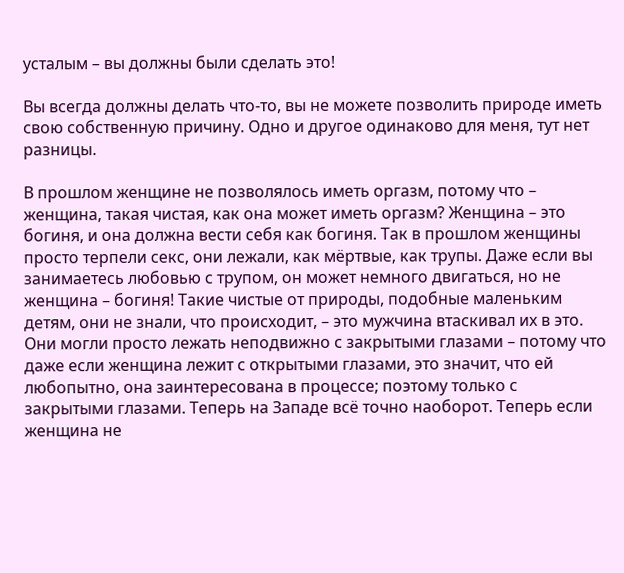усталым – вы должны были сделать это!

Вы всегда должны делать что-то, вы не можете позволить природе иметь свою собственную причину. Одно и другое одинаково для меня, тут нет разницы.

В прошлом женщине не позволялось иметь оргазм, потому что – женщина, такая чистая, как она может иметь оргазм? Женщина – это богиня, и она должна вести себя как богиня. Так в прошлом женщины просто терпели секс, они лежали, как мёртвые, как трупы. Даже если вы занимаетесь любовью с трупом, он может немного двигаться, но не женщина – богиня! Такие чистые от природы, подобные маленьким детям, они не знали, что происходит, – это мужчина втаскивал их в это. Они могли просто лежать неподвижно с закрытыми глазами – потому что даже если женщина лежит с открытыми глазами, это значит, что ей любопытно, она заинтересована в процессе; поэтому только с закрытыми глазами. Теперь на Западе всё точно наоборот. Теперь если женщина не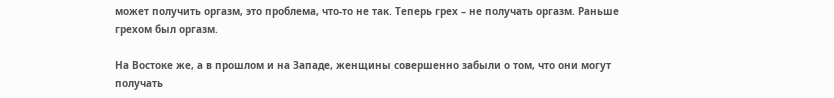может получить оргазм, это проблема, что-то не так. Теперь грех – не получать оргазм. Раньше грехом был оргазм.

На Востоке же, а в прошлом и на Западе, женщины совершенно забыли о том, что они могут получать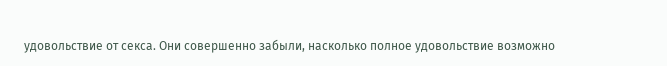удовольствие от секса. Они совершенно забыли, насколько полное удовольствие возможно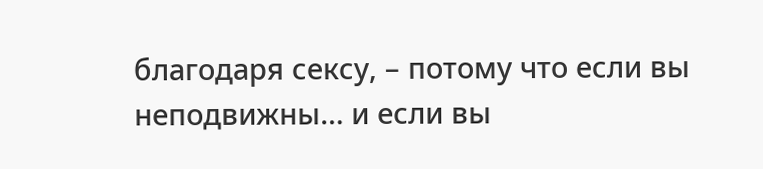благодаря сексу, – потому что если вы неподвижны… и если вы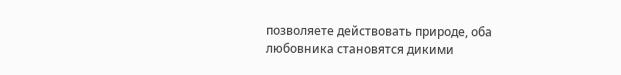позволяете действовать природе, оба любовника становятся дикими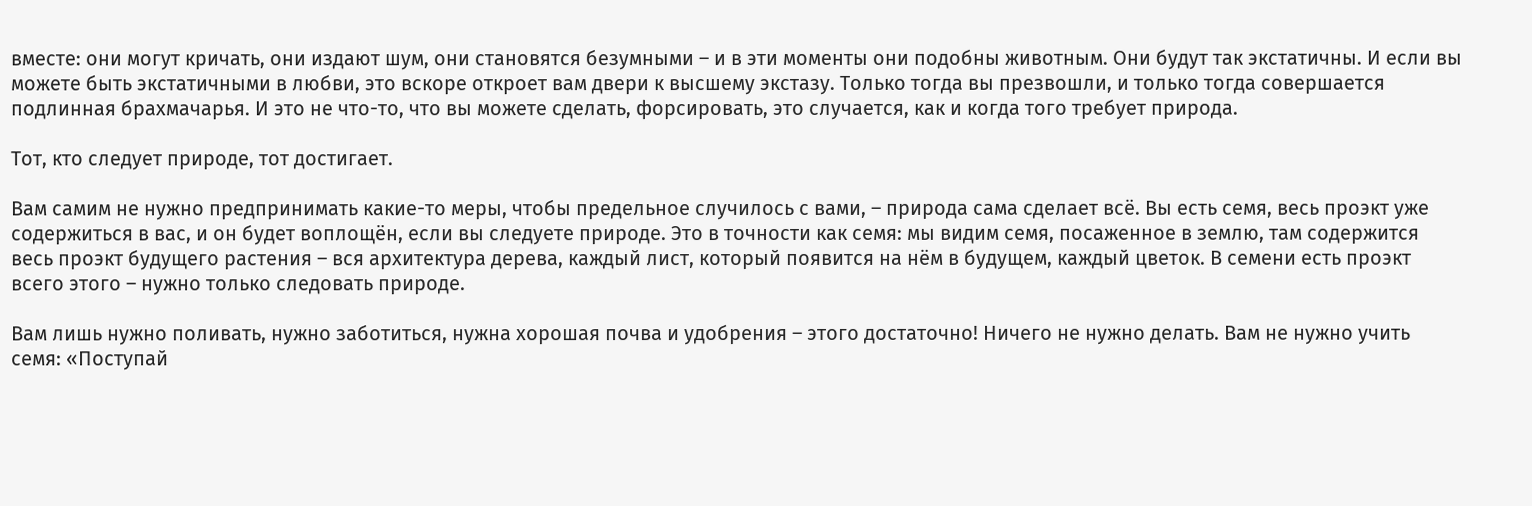вместе: они могут кричать, они издают шум, они становятся безумными – и в эти моменты они подобны животным. Они будут так экстатичны. И если вы можете быть экстатичными в любви, это вскоре откроет вам двери к высшему экстазу. Только тогда вы презвошли, и только тогда совершается подлинная брахмачарья. И это не что-то, что вы можете сделать, форсировать, это случается, как и когда того требует природа.

Тот, кто следует природе, тот достигает.

Вам самим не нужно предпринимать какие-то меры, чтобы предельное случилось с вами, – природа сама сделает всё. Вы есть семя, весь проэкт уже содержиться в вас, и он будет воплощён, если вы следуете природе. Это в точности как семя: мы видим семя, посаженное в землю, там содержится весь проэкт будущего растения – вся архитектура дерева, каждый лист, который появится на нём в будущем, каждый цветок. В семени есть проэкт всего этого – нужно только следовать природе.

Вам лишь нужно поливать, нужно заботиться, нужна хорошая почва и удобрения – этого достаточно! Ничего не нужно делать. Вам не нужно учить семя: «Поступай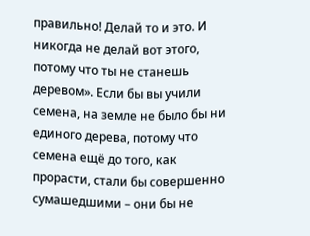правильно! Делай то и это. И никогда не делай вот этого, потому что ты не станешь деревом». Если бы вы учили семена, на земле не было бы ни единого дерева, потому что семена ещё до того, как прорасти, стали бы совершенно сумашедшими – они бы не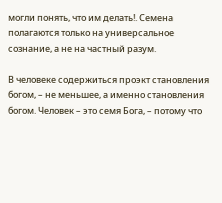могли понять, что им делать!. Семена полагаются только на универсальное сознание, а не на частный разум.

В человеке содержиться проэкт становления богом, – не меньшее, а именно становления богом. Человек – это семя Бога, – потому что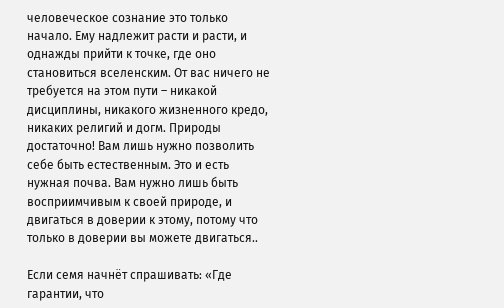человеческое сознание это только начало. Ему надлежит расти и расти, и однажды прийти к точке, где оно становиться вселенским. От вас ничего не требуется на этом пути – никакой дисциплины, никакого жизненного кредо, никаких религий и догм. Природы достаточно! Вам лишь нужно позволить себе быть естественным. Это и есть нужная почва. Вам нужно лишь быть восприимчивым к своей природе, и двигаться в доверии к этому, потому что только в доверии вы можете двигаться..

Если семя начнёт спрашивать: «Где гарантии, что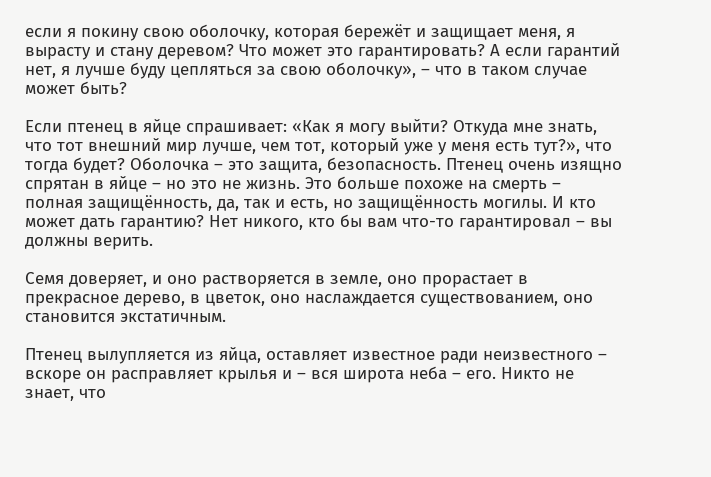если я покину свою оболочку, которая бережёт и защищает меня, я вырасту и стану деревом? Что может это гарантировать? А если гарантий нет, я лучше буду цепляться за свою оболочку», – что в таком случае может быть?

Если птенец в яйце спрашивает: «Как я могу выйти? Откуда мне знать, что тот внешний мир лучше, чем тот, который уже у меня есть тут?», что тогда будет? Оболочка – это защита, безопасность. Птенец очень изящно спрятан в яйце – но это не жизнь. Это больше похоже на смерть – полная защищённость, да, так и есть, но защищённость могилы. И кто может дать гарантию? Нет никого, кто бы вам что-то гарантировал – вы должны верить.

Семя доверяет, и оно растворяется в земле, оно прорастает в прекрасное дерево, в цветок, оно наслаждается существованием, оно становится экстатичным.

Птенец вылупляется из яйца, оставляет известное ради неизвестного – вскоре он расправляет крылья и – вся широта неба – его. Никто не знает, что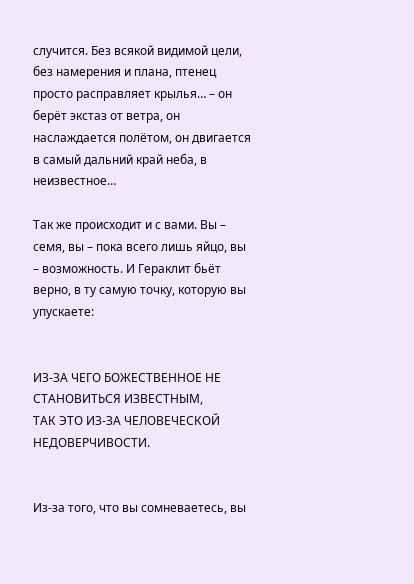случится. Без всякой видимой цели, без намерения и плана, птенец просто расправляет крылья… – он берёт экстаз от ветра, он наслаждается полётом, он двигается в самый дальний край неба, в неизвестное…

Так же происходит и с вами. Вы – семя, вы – пока всего лишь яйцо, вы – возможность. И Гераклит бьёт верно, в ту самую точку, которую вы упускаете:


ИЗ-ЗА ЧЕГО БОЖЕСТВЕННОЕ НЕ СТАНОВИТЬСЯ ИЗВЕСТНЫМ,
ТАК ЭТО ИЗ-ЗА ЧЕЛОВЕЧЕСКОЙ НЕДОВЕРЧИВОСТИ.


Из-за того, что вы сомневаетесь, вы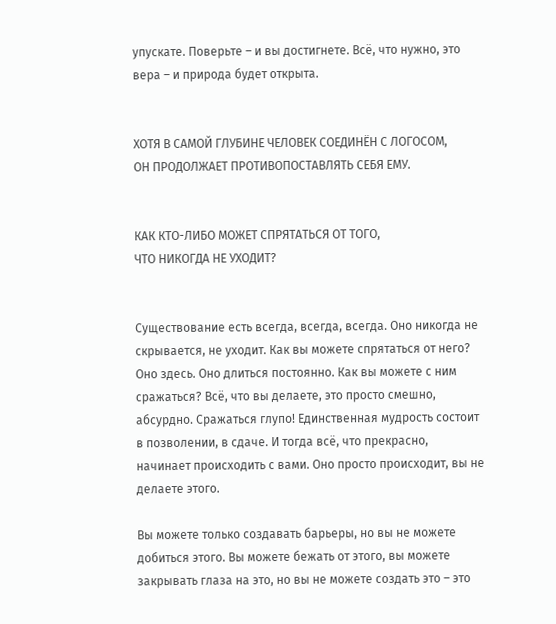упускате. Поверьте – и вы достигнете. Всё, что нужно, это вера – и природа будет открыта.


ХОТЯ В САМОЙ ГЛУБИНЕ ЧЕЛОВЕК СОЕДИНЁН С ЛОГОСОМ,
ОН ПРОДОЛЖАЕТ ПРОТИВОПОСТАВЛЯТЬ СЕБЯ ЕМУ.


КАК КТО-ЛИБО МОЖЕТ СПРЯТАТЬСЯ ОТ ТОГО,
ЧТО НИКОГДА НЕ УХОДИТ?


Существование есть всегда, всегда, всегда. Оно никогда не скрывается, не уходит. Как вы можете спрятаться от него? Оно здесь. Оно длиться постоянно. Как вы можете с ним сражаться? Всё, что вы делаете, это просто смешно, абсурдно. Сражаться глупо! Единственная мудрость состоит в позволении, в сдаче. И тогда всё, что прекрасно, начинает происходить с вами. Оно просто происходит, вы не делаете этого.

Вы можете только создавать барьеры, но вы не можете добиться этого. Вы можете бежать от этого, вы можете закрывать глаза на это, но вы не можете создать это – это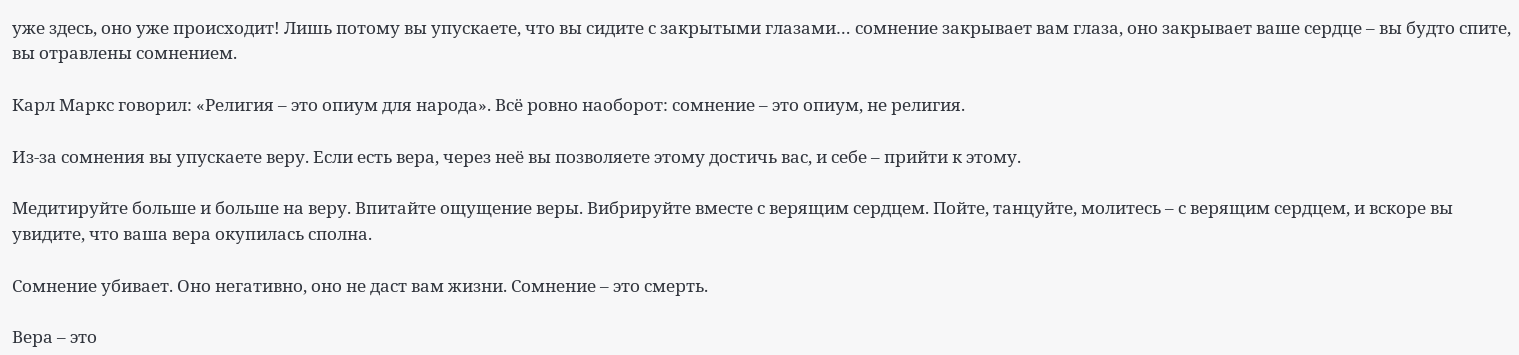уже здесь, оно уже происходит! Лишь потому вы упускаете, что вы сидите с закрытыми глазами… сомнение закрывает вам глаза, оно закрывает ваше сердце – вы будто спите, вы отравлены сомнением.

Карл Маркс говорил: «Религия – это опиум для народа». Всё ровно наоборот: сомнение – это опиум, не религия.

Из-за сомнения вы упускаете веру. Если есть вера, через неё вы позволяете этому достичь вас, и себе – прийти к этому.

Медитируйте больше и больше на веру. Впитайте ощущение веры. Вибрируйте вместе с верящим сердцем. Пойте, танцуйте, молитесь – с верящим сердцем, и вскоре вы увидите, что ваша вера окупилась сполна.

Сомнение убивает. Оно негативно, оно не даст вам жизни. Сомнение – это смерть.

Вера – это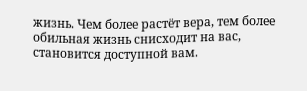жизнь. Чем более растёт вера, тем более обильная жизнь снисходит на вас, становится доступной вам.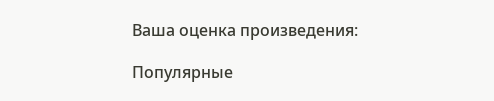Ваша оценка произведения:

Популярные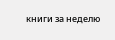книги за неделю